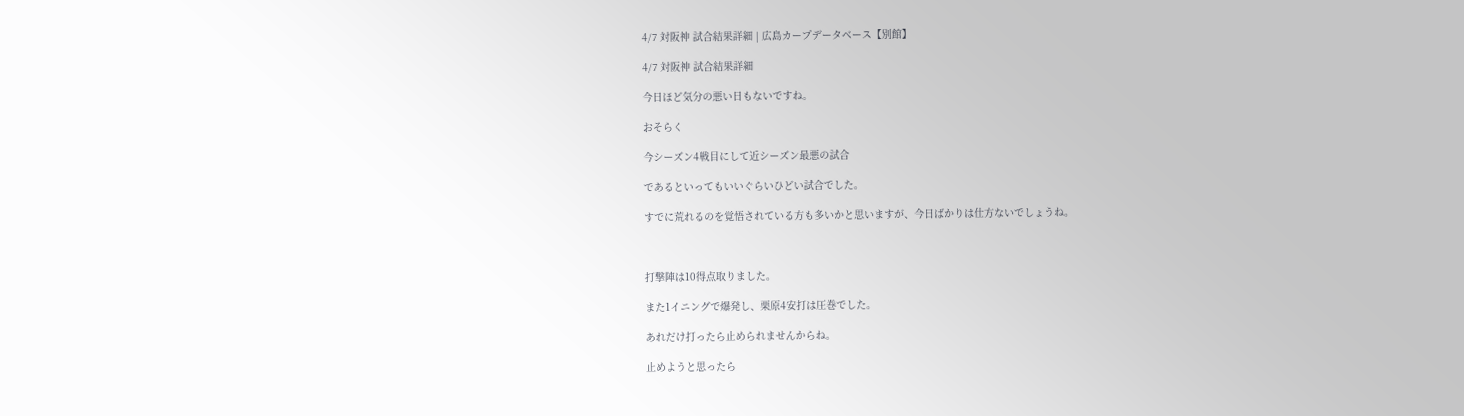4/7 対阪神 試合結果詳細 | 広島カープデータベース【別館】

4/7 対阪神 試合結果詳細

今日ほど気分の悪い日もないですね。

おそらく

今シーズン4戦目にして近シーズン最悪の試合

であるといってもいいぐらいひどい試合でした。

すでに荒れるのを覚悟されている方も多いかと思いますが、今日ばかりは仕方ないでしょうね。



打撃陣は10得点取りました。

また1イニングで爆発し、栗原4安打は圧巻でした。

あれだけ打ったら止められませんからね。

止めようと思ったら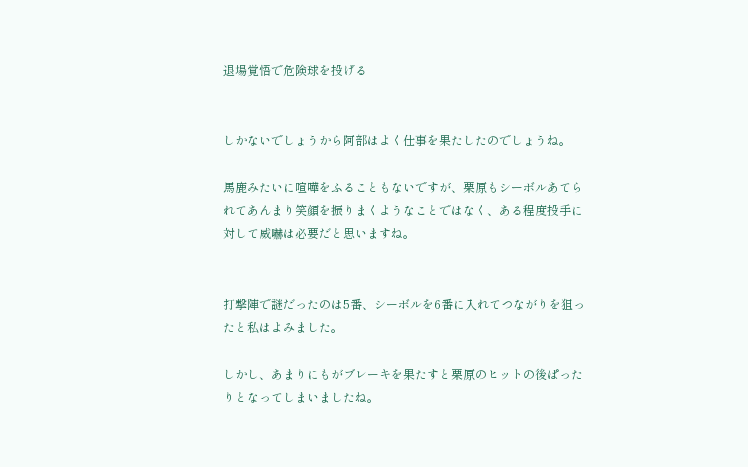退場覚悟で危険球を投げる


しかないでしょうから阿部はよく仕事を果たしたのでしょうね。

馬鹿みたいに喧嘩をふることもないですが、栗原もシーボルあてられてあんまり笑顔を振りまくようなことではなく、ある程度投手に対して威嚇は必要だと思いますね。


打撃陣で謎だったのは5番、シーボルを6番に入れてつながりを狙ったと私はよみました。

しかし、あまりにもがブレーキを果たすと栗原のヒットの後ぱったりとなってしまいましたね。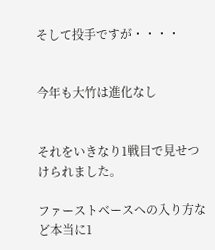そして投手ですが・・・・


今年も大竹は進化なし


それをいきなり1戦目で見せつけられました。

ファーストベースへの入り方など本当に1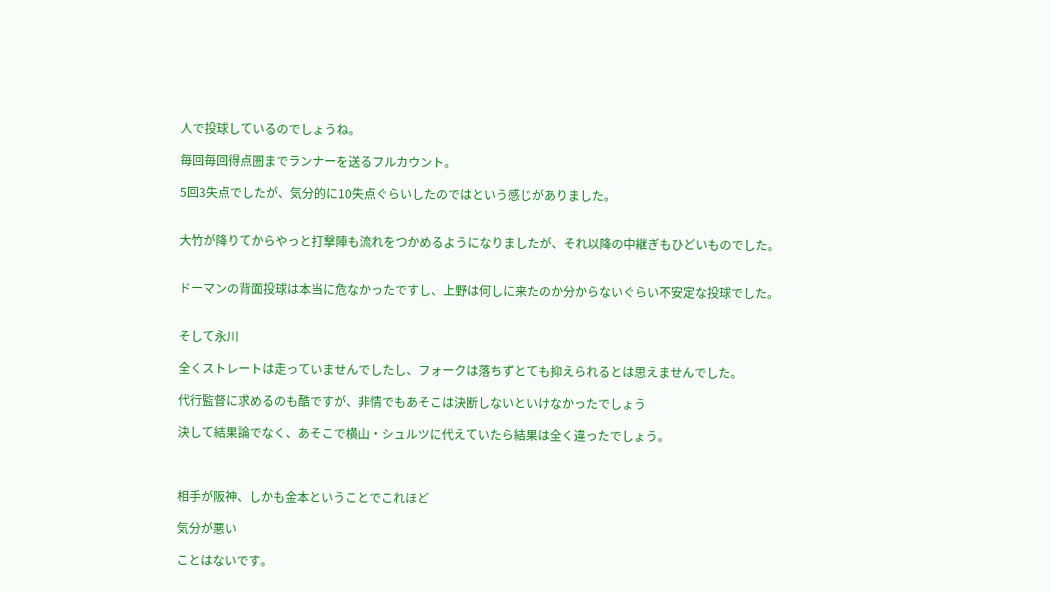人で投球しているのでしょうね。

毎回毎回得点圏までランナーを送るフルカウント。

5回3失点でしたが、気分的に10失点ぐらいしたのではという感じがありました。


大竹が降りてからやっと打撃陣も流れをつかめるようになりましたが、それ以降の中継ぎもひどいものでした。


ドーマンの背面投球は本当に危なかったですし、上野は何しに来たのか分からないぐらい不安定な投球でした。


そして永川

全くストレートは走っていませんでしたし、フォークは落ちずとても抑えられるとは思えませんでした。

代行監督に求めるのも酷ですが、非情でもあそこは決断しないといけなかったでしょう

決して結果論でなく、あそこで横山・シュルツに代えていたら結果は全く違ったでしょう。



相手が阪神、しかも金本ということでこれほど

気分が悪い

ことはないです。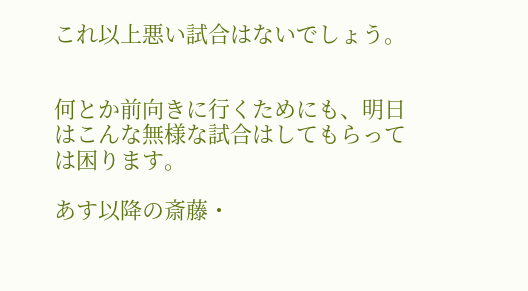これ以上悪い試合はないでしょう。


何とか前向きに行くためにも、明日はこんな無様な試合はしてもらっては困ります。

あす以降の斎藤・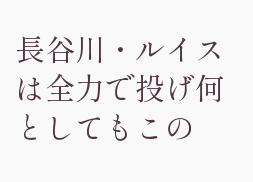長谷川・ルイスは全力で投げ何としてもこの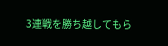3連戦を勝ち越してもら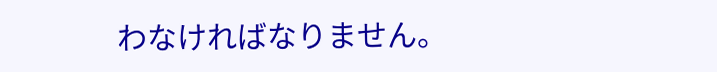わなければなりません。